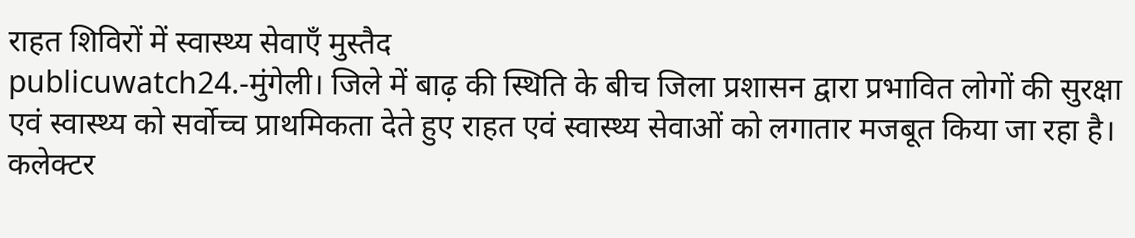राहत शिविरों में स्वास्थ्य सेवाएँ मुस्तैद
publicuwatch24.-मुंगेली। जिले में बाढ़ की स्थिति के बीच जिला प्रशासन द्वारा प्रभावित लोगों की सुरक्षा एवं स्वास्थ्य को सर्वोच्च प्राथमिकता देते हुए राहत एवं स्वास्थ्य सेवाओं को लगातार मजबूत किया जा रहा है। कलेक्टर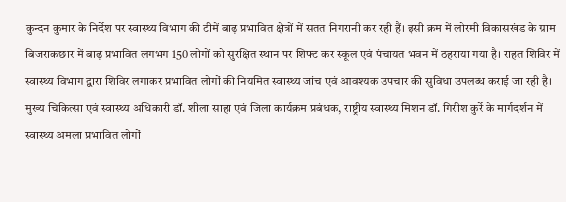कुन्दन कुमार के निर्देश पर स्वास्थ्य विभाग की टीमें बाढ़ प्रभावित क्षेत्रों में सतत निगरानी कर रही हैं। इसी क्रम में लोरमी विकासखंड के ग्राम बिजराकछार में बाढ़ प्रभावित लगभग 150 लोगों को सुरक्षित स्थान पर शिफ्ट कर स्कूल एवं पंचायत भवन में ठहराया गया है। राहत शिविर में स्वास्थ्य विभाग द्वारा शिविर लगाकर प्रभावित लोगों की नियमित स्वास्थ्य जांच एवं आवश्यक उपचार की सुविधा उपलब्ध कराई जा रही है।
मुख्य चिकित्सा एवं स्वास्थ्य अधिकारी डॉ. शीला साहा एवं जिला कार्यक्रम प्रबंधक, राष्ट्रीय स्वास्थ्य मिशन डॉ. गिरीश कुर्रे के मार्गदर्शन में स्वास्थ्य अमला प्रभावित लोगों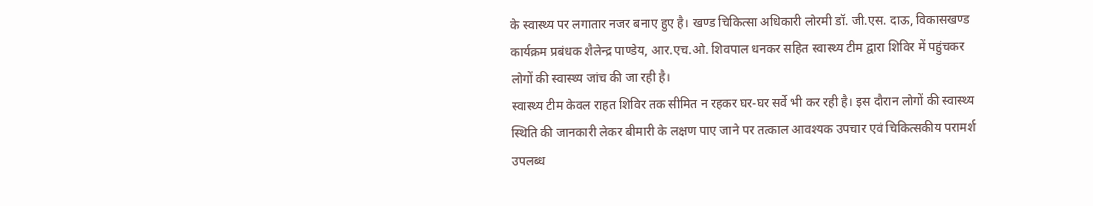के स्वास्थ्य पर लगातार नजर बनाए हुए है। खण्ड चिकित्सा अधिकारी लोरमी डॉ. जी.एस. दाऊ, विकासखण्ड कार्यक्रम प्रबंधक शैलेन्द्र पाण्डेय, आर.एच.ओ. शिवपाल धनकर सहित स्वास्थ्य टीम द्वारा शिविर में पहुंचकर लोगों की स्वास्थ्य जांच की जा रही है।
स्वास्थ्य टीम केवल राहत शिविर तक सीमित न रहकर घर-घर सर्वे भी कर रही है। इस दौरान लोगों की स्वास्थ्य स्थिति की जानकारी लेकर बीमारी के लक्षण पाए जाने पर तत्काल आवश्यक उपचार एवं चिकित्सकीय परामर्श उपलब्ध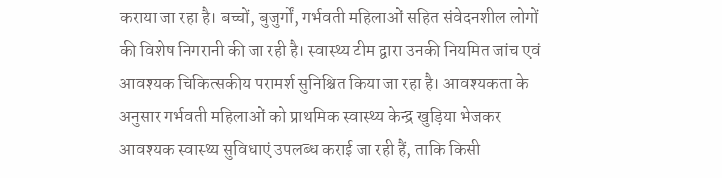कराया जा रहा है। बच्चों, बुजुर्गों, गर्भवती महिलाओं सहित संवेदनशील लोगों की विशेष निगरानी की जा रही है। स्वास्थ्य टीम द्वारा उनकी नियमित जांच एवं आवश्यक चिकित्सकीय परामर्श सुनिश्चित किया जा रहा है। आवश्यकता के अनुसार गर्भवती महिलाओं को प्राथमिक स्वास्थ्य केन्द्र खुड़िया भेजकर आवश्यक स्वास्थ्य सुविधाएं उपलब्ध कराई जा रही हैं, ताकि किसी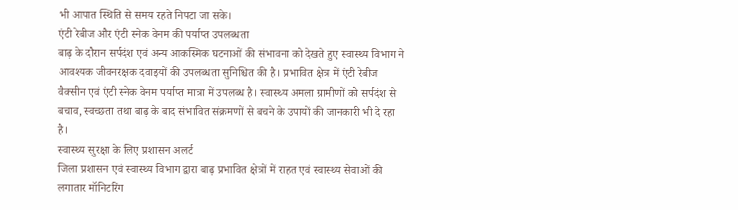भी आपात स्थिति से समय रहते निपटा जा सके।
एंटी रेबीज और एंटी स्नेक वेनम की पर्याप्त उपलब्धता
बाढ़ के दौरान सर्पदंश एवं अन्य आकस्मिक घटनाओं की संभावना को देखते हुए स्वास्थ्य विभाग ने आवश्यक जीवनरक्षक दवाइयों की उपलब्धता सुनिश्चित की है। प्रभावित क्षेत्र में एंटी रेबीज वैक्सीन एवं एंटी स्नेक वेनम पर्याप्त मात्रा में उपलब्ध है। स्वास्थ्य अमला ग्रामीणों को सर्पदंश से बचाव, स्वच्छता तथा बाढ़ के बाद संभावित संक्रमणों से बचने के उपायों की जानकारी भी दे रहा है।
स्वास्थ्य सुरक्षा के लिए प्रशासन अलर्ट
जिला प्रशासन एवं स्वास्थ्य विभाग द्वारा बाढ़ प्रभावित क्षेत्रों में राहत एवं स्वास्थ्य सेवाओं की लगातार मॉनिटरिंग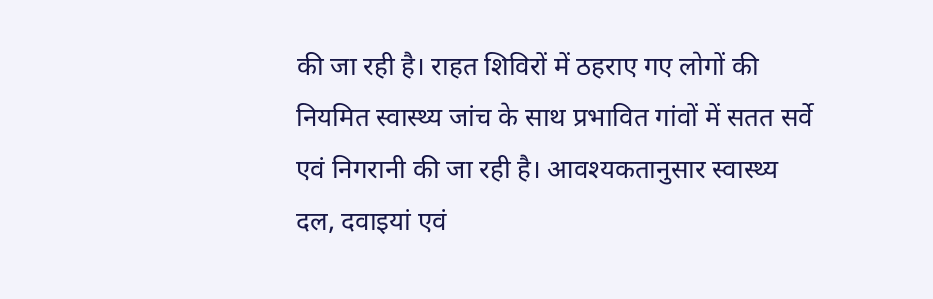की जा रही है। राहत शिविरों में ठहराए गए लोगों की नियमित स्वास्थ्य जांच के साथ प्रभावित गांवों में सतत सर्वे एवं निगरानी की जा रही है। आवश्यकतानुसार स्वास्थ्य दल, दवाइयां एवं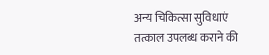अन्य चिकित्सा सुविधाएं तत्काल उपलब्ध कराने की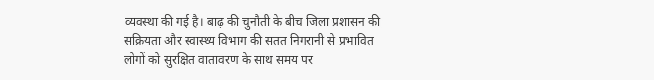व्यवस्था की गई है। बाढ़ की चुनौती के बीच जिला प्रशासन की सक्रियता और स्वास्थ्य विभाग की सतत निगरानी से प्रभावित लोगों को सुरक्षित वातावरण के साथ समय पर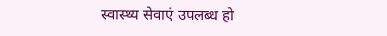स्वास्थ्य सेवाएं उपलब्ध हो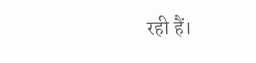रही हैं।